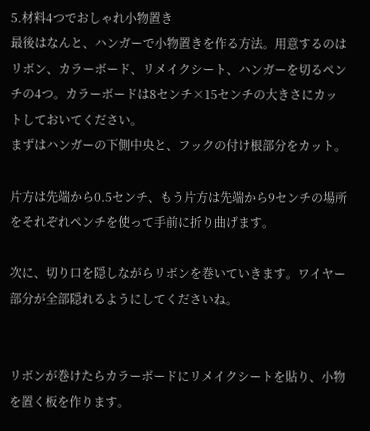5.材料4つでおしゃれ小物置き
最後はなんと、ハンガーで小物置きを作る方法。用意するのはリボン、カラーボード、リメイクシート、ハンガーを切るペンチの4つ。カラーボードは8センチ×15センチの大きさにカットしておいてください。
まずはハンガーの下側中央と、フックの付け根部分をカット。

片方は先端から0.5センチ、もう片方は先端から9センチの場所をそれぞれペンチを使って手前に折り曲げます。

次に、切り口を隠しながらリボンを巻いていきます。ワイヤー部分が全部隠れるようにしてくださいね。


リボンが巻けたらカラーボードにリメイクシートを貼り、小物を置く板を作ります。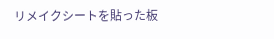リメイクシートを貼った板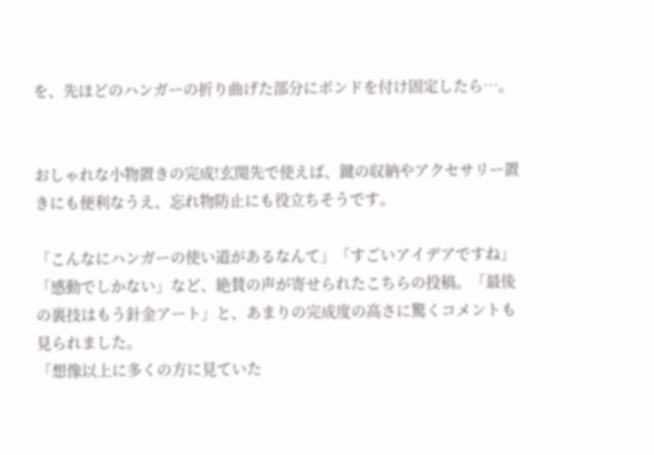を、先ほどのハンガーの折り曲げた部分にボンドを付け固定したら…。


おしゃれな小物置きの完成!玄関先で使えば、鍵の収納やアクセサリー置きにも便利なうえ、忘れ物防止にも役立ちそうです。

「こんなにハンガーの使い道があるなんて」「すごいアイデアですね」「感動でしかない」など、絶賛の声が寄せられたこちらの投稿。「最後の裏技はもう針金アート」と、あまりの完成度の高さに驚くコメントも見られました。
「想像以上に多くの方に見ていた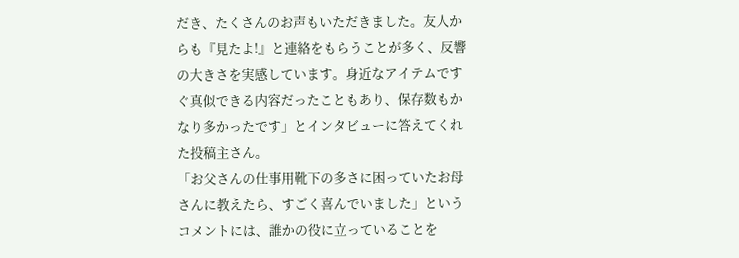だき、たくさんのお声もいただきました。友人からも『見たよ!』と連絡をもらうことが多く、反響の大きさを実感しています。身近なアイテムですぐ真似できる内容だったこともあり、保存数もかなり多かったです」とインタビューに答えてくれた投稿主さん。
「お父さんの仕事用靴下の多さに困っていたお母さんに教えたら、すごく喜んでいました」というコメントには、誰かの役に立っていることを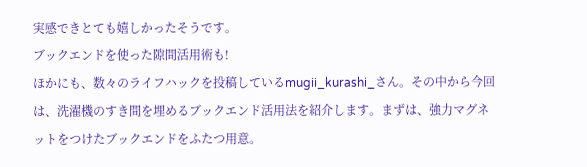実感できとても嬉しかったそうです。
ブックエンドを使った隙間活用術も!
ほかにも、数々のライフハックを投稿しているmugii_kurashi_さん。その中から今回は、洗濯機のすき間を埋めるブックエンド活用法を紹介します。まずは、強力マグネットをつけたブックエンドをふたつ用意。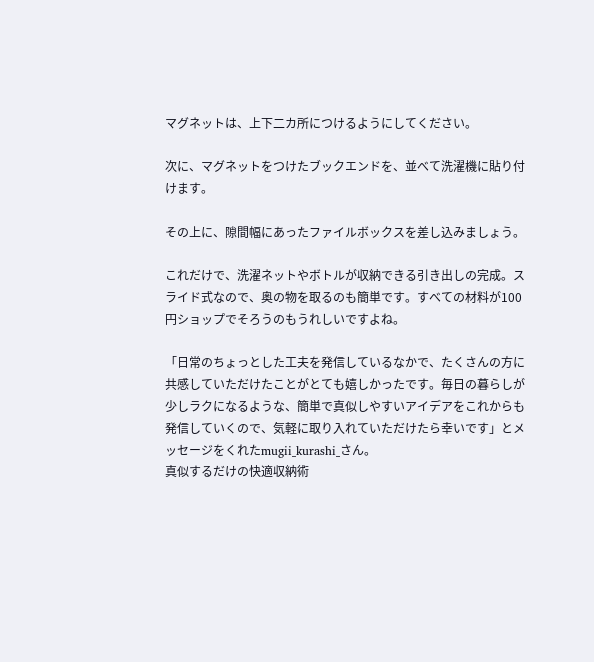マグネットは、上下二カ所につけるようにしてください。

次に、マグネットをつけたブックエンドを、並べて洗濯機に貼り付けます。

その上に、隙間幅にあったファイルボックスを差し込みましょう。

これだけで、洗濯ネットやボトルが収納できる引き出しの完成。スライド式なので、奥の物を取るのも簡単です。すべての材料が100円ショップでそろうのもうれしいですよね。

「日常のちょっとした工夫を発信しているなかで、たくさんの方に共感していただけたことがとても嬉しかったです。毎日の暮らしが少しラクになるような、簡単で真似しやすいアイデアをこれからも発信していくので、気軽に取り入れていただけたら幸いです」とメッセージをくれたmugii_kurashi_さん。
真似するだけの快適収納術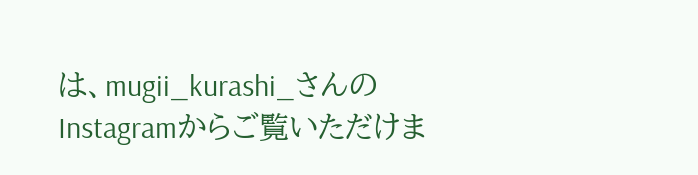は、mugii_kurashi_さんのInstagramからご覧いただけま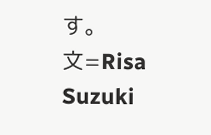す。
文=Risa Suzuki